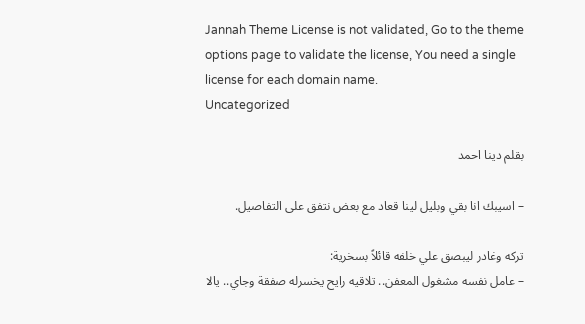Jannah Theme License is not validated, Go to the theme options page to validate the license, You need a single license for each domain name.
Uncategorized

بقلم دينا احمد

– اسيبك انا بقي وبليل لينا قعاد مع بعض نتفق على التفاصيل.

تركه وغادر ليبصق علي خلفه قائلاً بسخرية:
– عامل نفسه مشغول المعفن.. تلاقيه رايح يخسرله صفقة وجاي.. يالا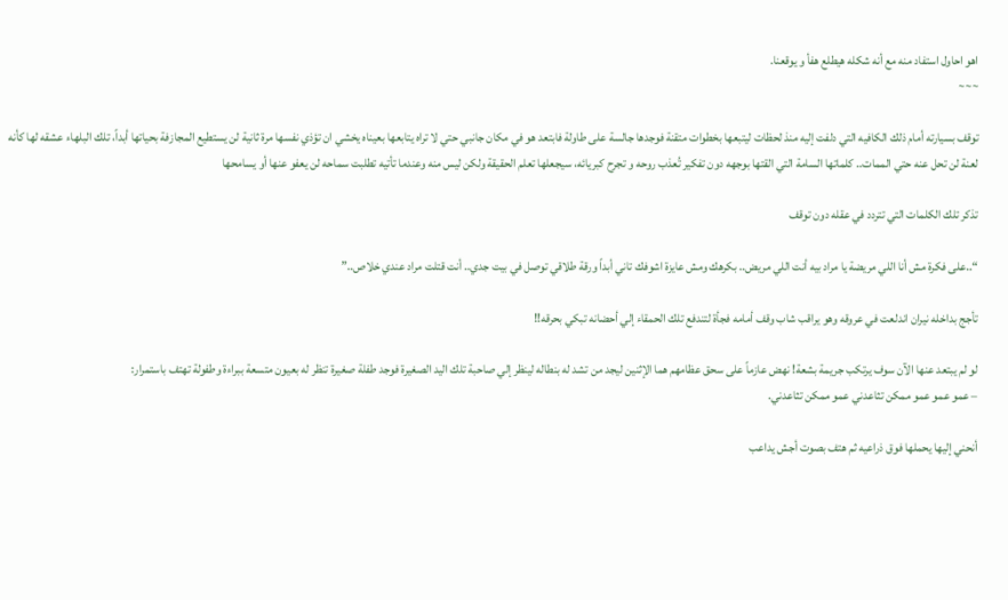اهو احاول استفاد منه مع أنه شكله هيطلع هفأ و يوقعنا.
~~~

توقف بسيارته أمام ذلك الكافيه التي دلفت إليه منذ لحظات ليتبعها بخطوات متقنة فوجدها جالسة على طاولة فابتعد هو في مكان جانبي حتي لا تراه يتابعها بعيناه يخشي ان تؤذي نفسها مرة ثانية لن يستطيع المجازفة بحياتها أبداً، تلك البلهاء عشقه لها كأنه لعنة لن تحل عنه حتي الممات.. كلماتها السامة التي القتها بوجهه دون تفكير تُعذب روحه و تجرح كبريائه، سيجعلها تعلم الحقيقة ولكن ليس منه وعندما تأتيه تطلبت سماحه لن يعفو عنها أو يسامحها

تذكر تلك الكلمات التي تتردد في عقله دون توقف

“..على فكرة مش أنا اللي مريضة يا مراد بيه أنت اللي مريض.. بكرهك ومش عايزة اشوفك تاني أبداً ورقة طلاقي توصل في بيت جدي.. أنت قتلت مراد عندي خلاص..”

تأجج بداخله نيران اندلعت في عروقه وهو يراقب شاب وقف أمامه فجأة لتندفع تلك الحمقاء إلي أحضانه تبكي بحرقه!!

لو لم يبتعد عنها الآن سوف يرتكب جريمة بشعة! نهض عازماً على سحق عظامهم هما الإثنين ليجد من تشد له بنطاله لينظر إلي صاحبة تلك اليد الصغيرة فوجد طفلة صغيرة تنظر له بعيون متسعة ببراءة وطفولة تهتف باستمرار:
– عمو عمو عمو ممكن تثاعدني عمو ممكن تثاعدني.

أنحني إليها يحملها فوق ذراعيه ثم هتف بصوت أجش يداعب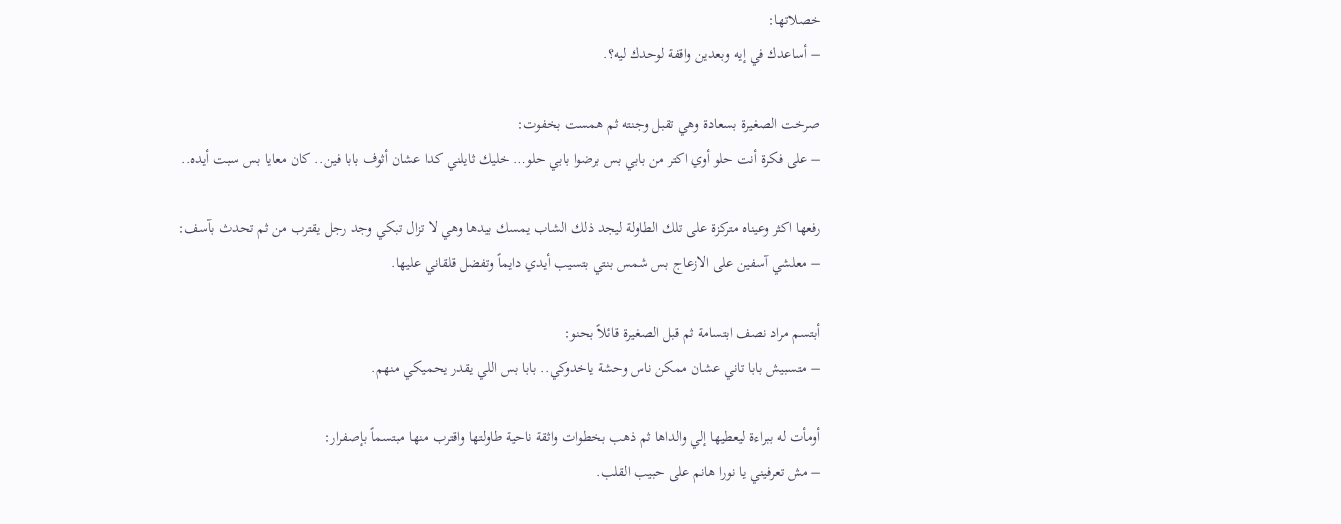خصلاتها:
– أساعدك في إيه وبعدين واقفة لوحدك ليه؟.

صرخت الصغيرة بسعادة وهي تقبل وجنته ثم همست بخفوت:
– على فكرة أنت حلو أوي اكتر من بابي بس برضوا بابي حلو… خليك ثايلني كدا عشان أثوف بابا فين.. كان معايا بس سبت أيده..

رفعها اكثر وعيناه متركزة على تلك الطاولة ليجد ذلك الشاب يمسك بيدها وهي لا تزال تبكي وجد رجل يقترب من ثم تحدث بآسف:
– معلشي آسفين على الازعاج بس شمس بنتي بتسيب أيدي دايماً وتفضل قلقاني عليها.

أبتسم مراد نصف ابتسامة ثم قبل الصغيرة قائلاً بحنو:
– متسبيش بابا تاني عشان ممكن ناس وحشة ياخدوكي.. بابا بس اللي يقدر يحميكي منهم.

أومأت له ببراءة ليعطيها إلي والداها ثم ذهب بخطوات واثقة ناحية طاولتها واقترب منها مبتسماً بإصفرار:
– مش تعرفيني يا نورا هانم على حبيب القلب.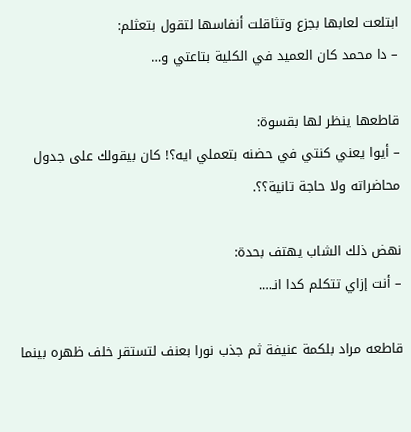ابتلعت لعابها بجزع وتثاقلت أنفاسها لتقول بتعثلم:
– دا محمد كان العميد في الكلية بتاعتي و…

قاطعها ينظر لها بقسوة:
– أيوا يعني كنتي في حضنه بتعملي ايه؟! كان بيقولك على جدول محاضراته ولا حاجة تانية؟؟.

نهض ذلك الشاب يهتف بحدة:
– أنت إزاي تتكلم كدا انـ….

قاطعه مراد بلكمة عنيفة ثم جذب نورا بعنف لتستقر خلف ظهره بينما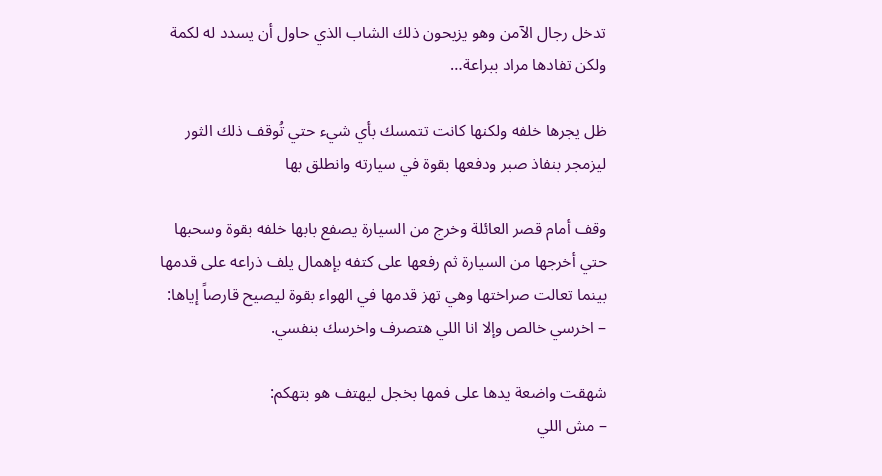تدخل رجال الآمن وهو يزيحون ذلك الشاب الذي حاول أن يسدد له لكمة ولكن تفادها مراد ببراعة…

ظل يجرها خلفه ولكنها كانت تتمسك بأي شيء حتي تُوقف ذلك الثور ليزمجر بنفاذ صبر ودفعها بقوة في سيارته وانطلق بها

وقف أمام قصر العائلة وخرج من السيارة يصفع بابها خلفه بقوة وسحبها حتي أخرجها من السيارة ثم رفعها على كتفه بإهمال يلف ذراعه على قدمها بينما تعالت صراختها وهي تهز قدمها في الهواء بقوة ليصيح قارصاً إياها:
– اخرسي خالص وإلا انا اللي هتصرف واخرسك بنفسي.

شهقت واضعة يدها على فمها بخجل ليهتف هو بتهكم:
– مش اللي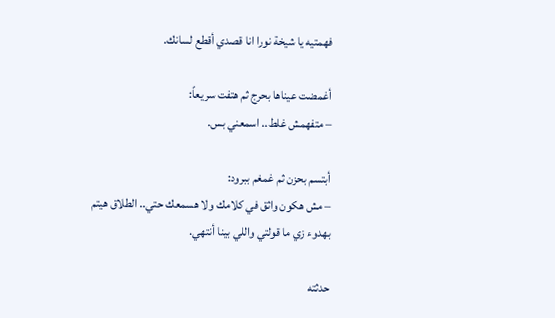فهمتيه يا شيخة نورا انا قصدي أقطع لسانك.

أغمضت عيناها بحرج ثم هتفت سريعاً:
– متفهمش غلط.. اسمعني بس.

أبتسم بحزن ثم غمغم ببرود:
– مش هكون واثق في كلامك ولا هسمعك حتي.. الطلاق هيتم بهدوء زي ما قولتي واللي بينا أنتهي.

حدثته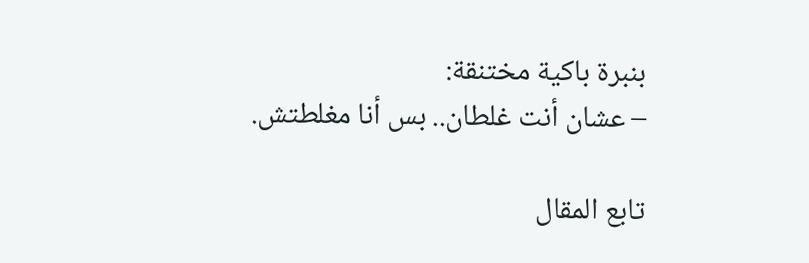بنبرة باكية مختنقة:
– عشان أنت غلطان.. بس أنا مغلطتش.

تابع المقال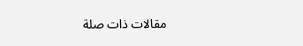مقالات ذات صلة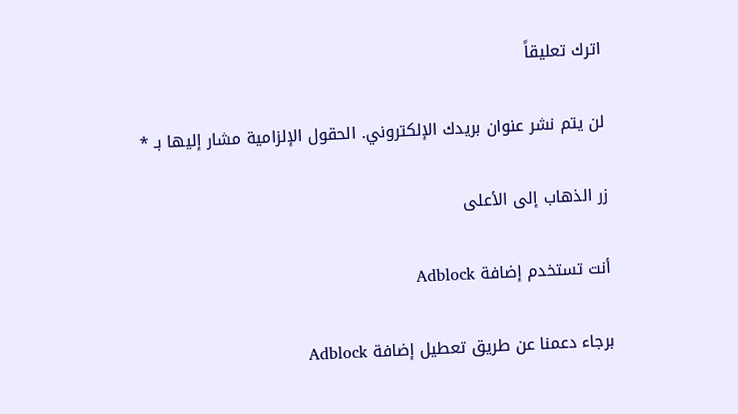اترك تعليقاً

لن يتم نشر عنوان بريدك الإلكتروني. الحقول الإلزامية مشار إليها بـ *

زر الذهاب إلى الأعلى

أنت تستخدم إضافة Adblock

برجاء دعمنا عن طريق تعطيل إضافة Adblock